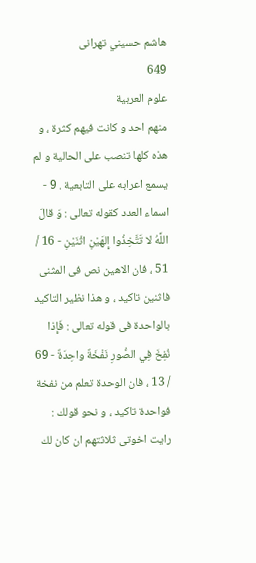هاشم حسيني تهرانى
649
علوم العربية
منهم احد و كانت فيهم كثرة ، و هذه كلها تنصب على الحالية و لم يسمع اعرابه على التابعية . 9 - اسماء العدد كقوله تعالى : وَ قالَ اللَّهُ لا تَتَّخِذُوا إِلهَيْنِ اثْنَيْنِ - 16 / 51 ، فان الاهين نص فى المثنى فاثنين تاكيد ، و هذا نظير التاكيد بالواحدة فى قوله تعالى : فَإِذا نُفِخَ فِي الصُّورِ نَفْخَةٌ واحِدَةٌ - 69 / 13 ، فان الوحدة تعلم من نفخة فواحدة تاكيد ، و نحو قولك : رايت اخوتى ثلاثتهم ان كان لك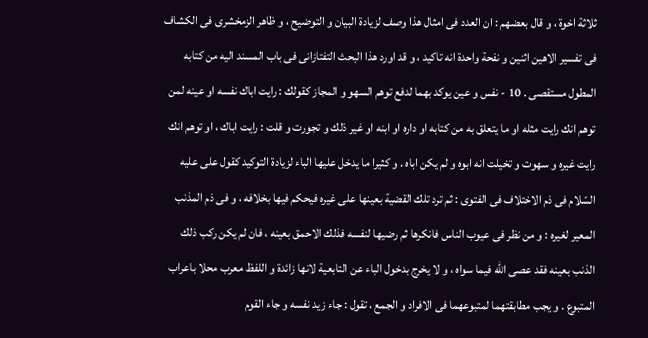ثلاثة اخوة ، و قال بعضهم : ان العدد فى امثال هذا وصف لزيادة البيان و التوضيح ، و ظاهر الزمخشرى فى الكشاف فى تفسير الاهين اثنين و نفحة واحدة انه تاكيد ، و قد اورد هذا البحث التفتازانى فى باب المسند اليه من كتابه المطول مستقصى . 10 - نفس و عين يوكد بهما لدفع توهم السهو و المجاز كقولك : رايت اباك نفسه او عينه لمن توهم انك رايت مثله او ما يتعلق به من كتابه او داره او ابنه او غير ذلك و تجورت و قلت : رايت اباك ، او توهم انك رايت غيره و سهوت و تخيلت انه ابوه و لم يكن اباه . و كثيرا ما يدخل عليها الباء لزيادة التوكيد كقول على عليه السّلام فى ذم الاختلاف فى الفتوى : ثم ترد تلك القضية بعينها على غيره فيحكم فيها بخلافه ، و فى ذم المذنب المعير لغيره : و من نظر فى عيوب الناس فانكرها ثم رضيها لنفسه فذلك الاحمق بعينه ، فان لم يكن ركب ذلك الذنب بعينه فقد عصى اللّه فيما سواه ، و لا يخرج بدخول الباء عن التابعية لانها زائدة و اللفظ معرب محلا باعراب المتبوع . و يجب مطابقتهما لمتبوعهما فى الافراد و الجمع ، تقول : جاء زيد نفسه و جاء القوم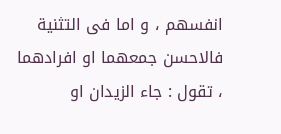انفسهم ، و اما فى التثنية فالاحسن جمعهما او افرادهما ، تقول : جاء الزيدان او